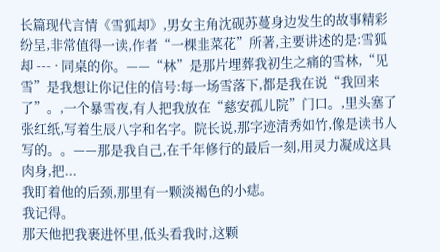长篇现代言情《雪狐却》,男女主角沈砚苏蔓身边发生的故事精彩纷呈,非常值得一读,作者“一棵韭菜花”所著,主要讲述的是:雪狐却 --- · 同桌的你。——“林”是那片埋葬我初生之痛的雪林,“见雪”是我想让你记住的信号:每一场雪落下,都是我在说“我回来了”。,一个暴雪夜,有人把我放在“慈安孤儿院”门口。,里头塞了张红纸,写着生辰八字和名字。院长说,那字迹清秀如竹,像是读书人写的。。——那是我自己,在千年修行的最后一刻,用灵力凝成这具肉身,把...
我盯着他的后颈,那里有一颗淡褐色的小痣。
我记得。
那天他把我裹进怀里,低头看我时,这颗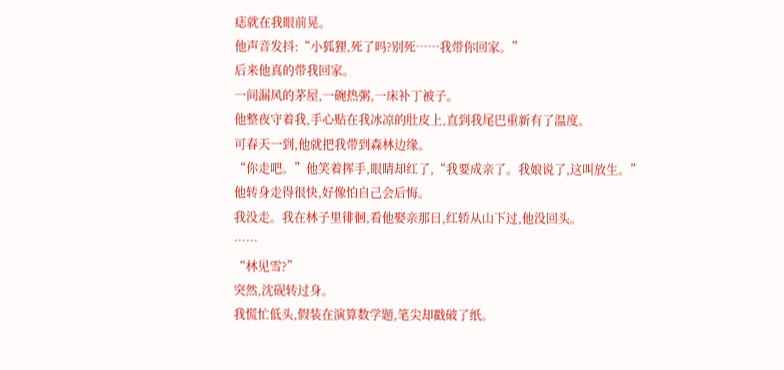痣就在我眼前晃。
他声音发抖:“小狐狸,死了吗?别死……我带你回家。”
后来他真的带我回家。
一间漏风的茅屋,一碗热粥,一床补丁被子。
他整夜守着我,手心贴在我冰凉的肚皮上,直到我尾巴重新有了温度。
可春天一到,他就把我带到森林边缘。
“你走吧。”他笑着挥手,眼睛却红了,“我要成亲了。我娘说了,这叫放生。”
他转身走得很快,好像怕自己会后悔。
我没走。我在林子里徘徊,看他娶亲那日,红轿从山下过,他没回头。
……
“林见雪?”
突然,沈砚转过身。
我慌忙低头,假装在演算数学题,笔尖却戳破了纸。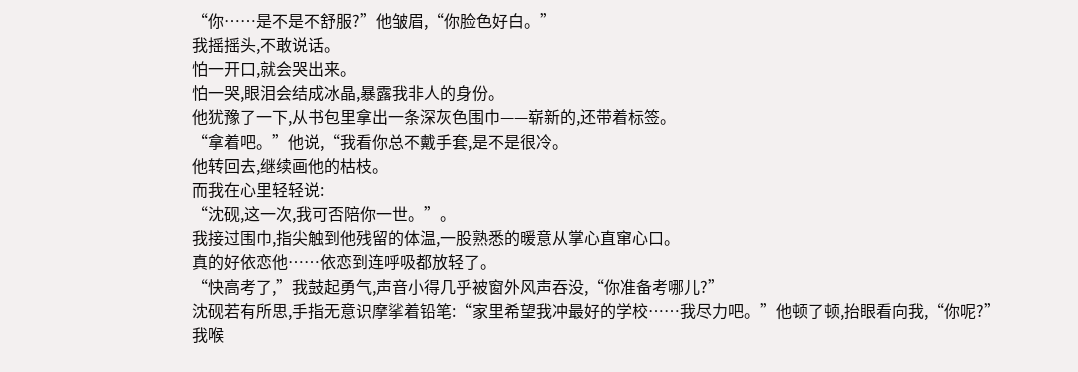“你……是不是不舒服?”他皱眉,“你脸色好白。”
我摇摇头,不敢说话。
怕一开口,就会哭出来。
怕一哭,眼泪会结成冰晶,暴露我非人的身份。
他犹豫了一下,从书包里拿出一条深灰色围巾——崭新的,还带着标签。
“拿着吧。”他说,“我看你总不戴手套,是不是很冷。
他转回去,继续画他的枯枝。
而我在心里轻轻说:
“沈砚,这一次,我可否陪你一世。”。
我接过围巾,指尖触到他残留的体温,一股熟悉的暖意从掌心直窜心口。
真的好依恋他……依恋到连呼吸都放轻了。
“快高考了,”我鼓起勇气,声音小得几乎被窗外风声吞没,“你准备考哪儿?”
沈砚若有所思,手指无意识摩挲着铅笔:“家里希望我冲最好的学校……我尽力吧。”他顿了顿,抬眼看向我,“你呢?”
我喉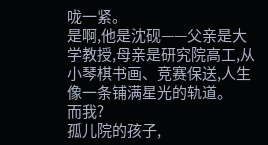咙一紧。
是啊,他是沈砚——父亲是大学教授,母亲是研究院高工,从小琴棋书画、竞赛保送,人生像一条铺满星光的轨道。
而我?
孤儿院的孩子,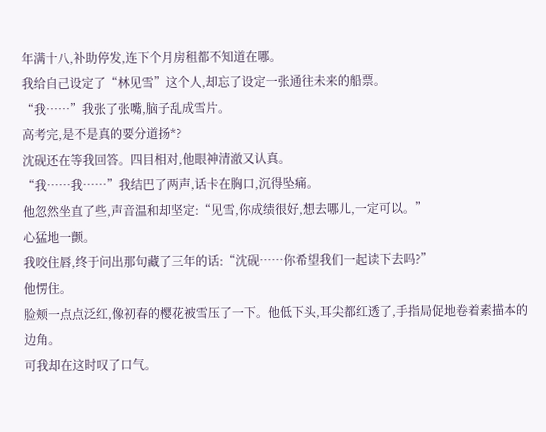年满十八,补助停发,连下个月房租都不知道在哪。
我给自己设定了“林见雪”这个人,却忘了设定一张通往未来的船票。
“我……”我张了张嘴,脑子乱成雪片。
高考完,是不是真的要分道扬*?
沈砚还在等我回答。四目相对,他眼神清澈又认真。
“我……我……”我结巴了两声,话卡在胸口,沉得坠痛。
他忽然坐直了些,声音温和却坚定:“见雪,你成绩很好,想去哪儿,一定可以。”
心猛地一颤。
我咬住唇,终于问出那句藏了三年的话:“沈砚……你希望我们一起读下去吗?”
他愣住。
脸颊一点点泛红,像初春的樱花被雪压了一下。他低下头,耳尖都红透了,手指局促地卷着素描本的边角。
可我却在这时叹了口气。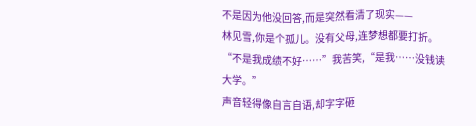不是因为他没回答,而是突然看清了现实——
林见雪,你是个孤儿。没有父母,连梦想都要打折。
“不是我成绩不好……”我苦笑,“是我……没钱读大学。”
声音轻得像自言自语,却字字砸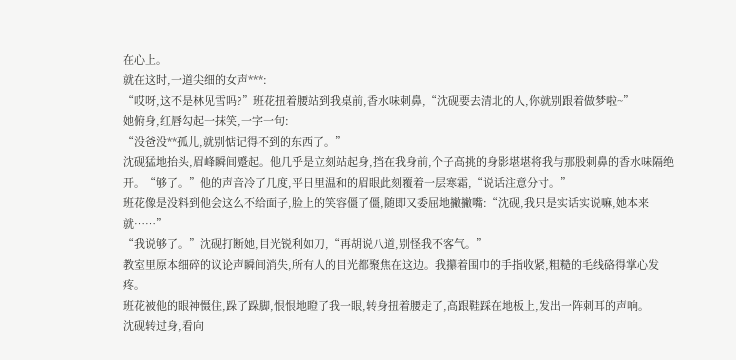在心上。
就在这时,一道尖细的女声***:
“哎呀,这不是林见雪吗?”班花扭着腰站到我桌前,香水味刺鼻,“沈砚要去清北的人,你就别跟着做梦啦~”
她俯身,红唇勾起一抹笑,一字一句:
“没爸没**孤儿,就别惦记得不到的东西了。”
沈砚猛地抬头,眉峰瞬间蹙起。他几乎是立刻站起身,挡在我身前,个子高挑的身影堪堪将我与那股刺鼻的香水味隔绝开。“够了。”他的声音冷了几度,平日里温和的眉眼此刻覆着一层寒霜,“说话注意分寸。”
班花像是没料到他会这么不给面子,脸上的笑容僵了僵,随即又委屈地撇撇嘴:“沈砚,我只是实话实说嘛,她本来就……”
“我说够了。”沈砚打断她,目光锐利如刀,“再胡说八道,别怪我不客气。”
教室里原本细碎的议论声瞬间消失,所有人的目光都聚焦在这边。我攥着围巾的手指收紧,粗糙的毛线硌得掌心发疼。
班花被他的眼神慑住,跺了跺脚,恨恨地瞪了我一眼,转身扭着腰走了,高跟鞋踩在地板上,发出一阵刺耳的声响。
沈砚转过身,看向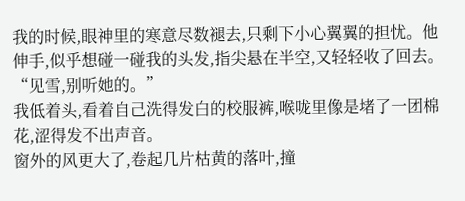我的时候,眼神里的寒意尽数褪去,只剩下小心翼翼的担忧。他伸手,似乎想碰一碰我的头发,指尖悬在半空,又轻轻收了回去。“见雪,别听她的。”
我低着头,看着自己洗得发白的校服裤,喉咙里像是堵了一团棉花,涩得发不出声音。
窗外的风更大了,卷起几片枯黄的落叶,撞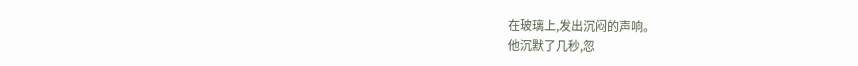在玻璃上,发出沉闷的声响。
他沉默了几秒,忽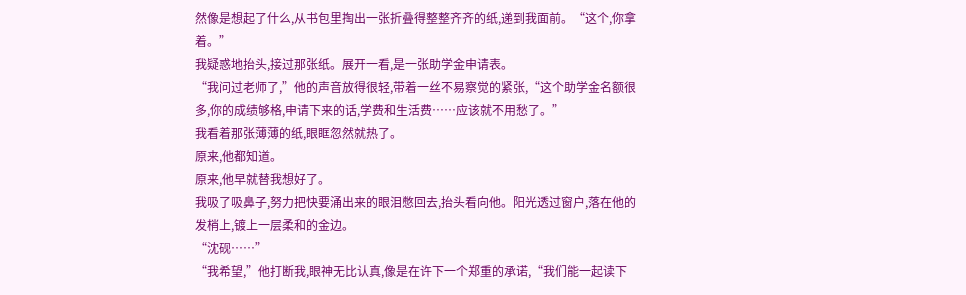然像是想起了什么,从书包里掏出一张折叠得整整齐齐的纸,递到我面前。“这个,你拿着。”
我疑惑地抬头,接过那张纸。展开一看,是一张助学金申请表。
“我问过老师了,”他的声音放得很轻,带着一丝不易察觉的紧张,“这个助学金名额很多,你的成绩够格,申请下来的话,学费和生活费……应该就不用愁了。”
我看着那张薄薄的纸,眼眶忽然就热了。
原来,他都知道。
原来,他早就替我想好了。
我吸了吸鼻子,努力把快要涌出来的眼泪憋回去,抬头看向他。阳光透过窗户,落在他的发梢上,镀上一层柔和的金边。
“沈砚……”
“我希望,”他打断我,眼神无比认真,像是在许下一个郑重的承诺,“我们能一起读下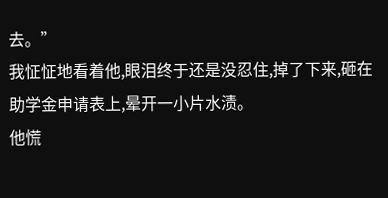去。”
我怔怔地看着他,眼泪终于还是没忍住,掉了下来,砸在助学金申请表上,晕开一小片水渍。
他慌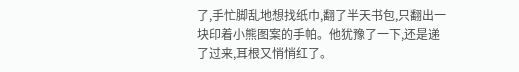了,手忙脚乱地想找纸巾,翻了半天书包,只翻出一块印着小熊图案的手帕。他犹豫了一下,还是递了过来,耳根又悄悄红了。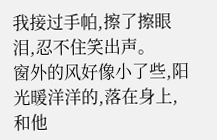我接过手帕,擦了擦眼泪,忍不住笑出声。
窗外的风好像小了些,阳光暖洋洋的,落在身上,和他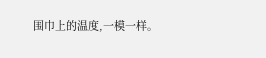围巾上的温度,一模一样。